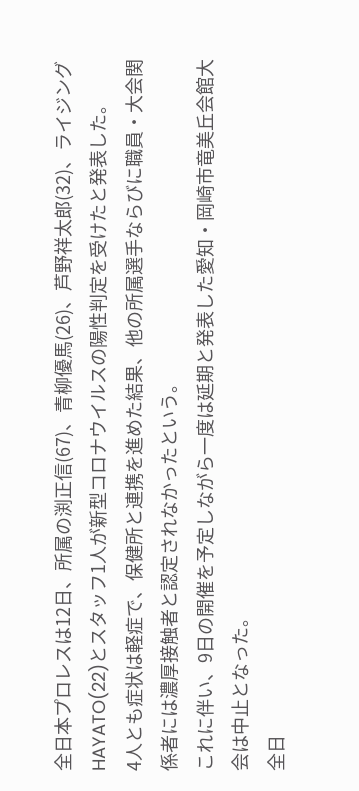全日本プロレスは12日、所属の渕正信(67)、青柳優馬(26)、芦野祥太郎(32)、ライジングHAYATO(22)とスタッフ1人が新型コロナウイルスの陽性判定を受けたと発表した。
4人とも症状は軽症で、保健所と連携を進めた結果、他の所属選手ならびに職員・大会関係者には濃厚接触者と認定されなかったという。
これに伴い、9日の開催を予定しながら一度は延期と発表した愛知・岡崎市竜美丘会館大会は中止となった。
全日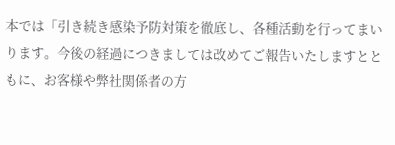本では「引き続き感染予防対策を徹底し、各種活動を行ってまいります。今後の経過につきましては改めてご報告いたしますとともに、お客様や弊社関係者の方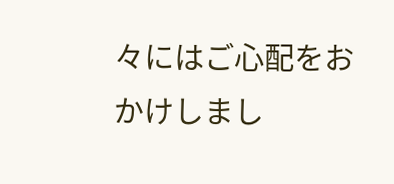々にはご心配をおかけしまし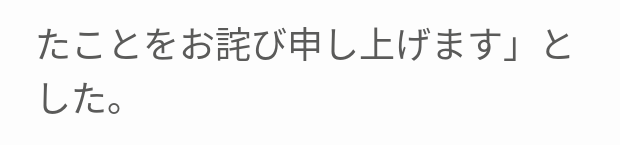たことをお詫び申し上げます」とした。